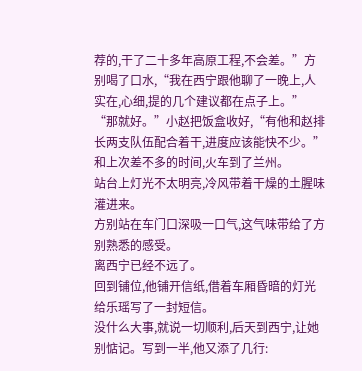荐的,干了二十多年高原工程,不会差。”方别喝了口水,“我在西宁跟他聊了一晚上,人实在,心细,提的几个建议都在点子上。”
“那就好。”小赵把饭盒收好,“有他和赵排长两支队伍配合着干,进度应该能快不少。”
和上次差不多的时间,火车到了兰州。
站台上灯光不太明亮,冷风带着干燥的土腥味灌进来。
方别站在车门口深吸一口气,这气味带给了方别熟悉的感受。
离西宁已经不远了。
回到铺位,他铺开信纸,借着车厢昏暗的灯光给乐瑶写了一封短信。
没什么大事,就说一切顺利,后天到西宁,让她别惦记。写到一半,他又添了几行: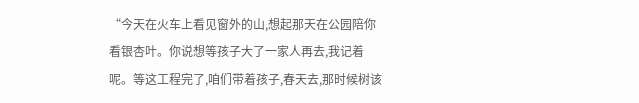“今天在火车上看见窗外的山,想起那天在公园陪你看银杏叶。你说想等孩子大了一家人再去,我记着呢。等这工程完了,咱们带着孩子,春天去,那时候树该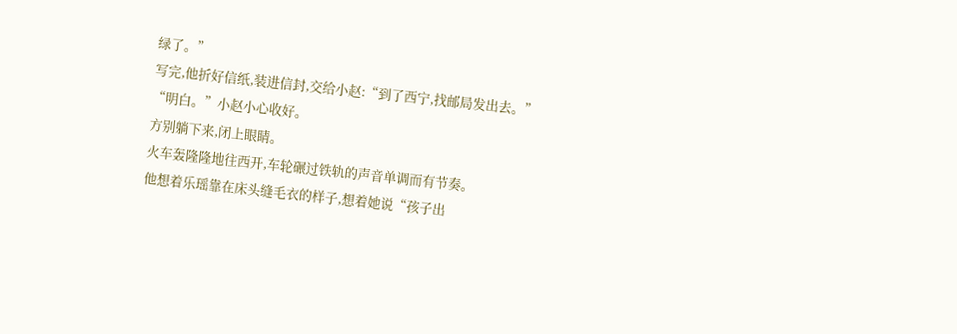绿了。”
写完,他折好信纸,装进信封,交给小赵:“到了西宁,找邮局发出去。”
“明白。”小赵小心收好。
方别躺下来,闭上眼睛。
火车轰隆隆地往西开,车轮碾过铁轨的声音单调而有节奏。
他想着乐瑶靠在床头缝毛衣的样子,想着她说“孩子出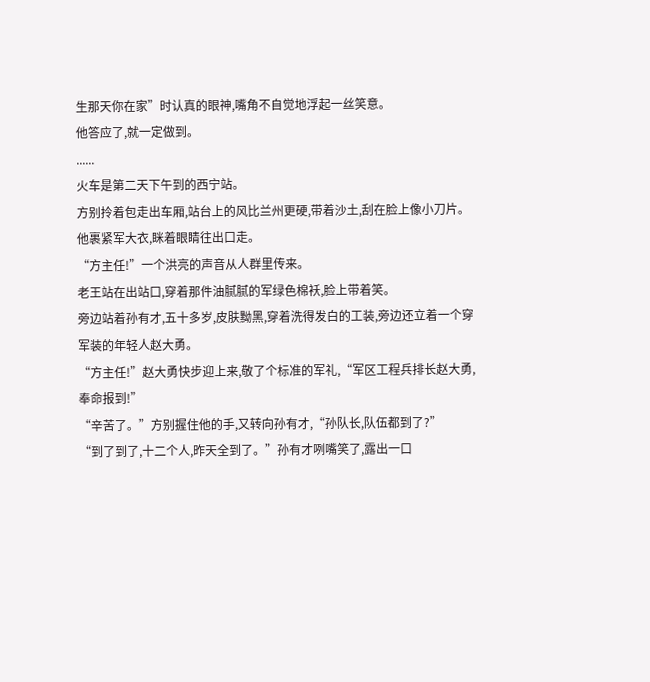生那天你在家”时认真的眼神,嘴角不自觉地浮起一丝笑意。
他答应了,就一定做到。
......
火车是第二天下午到的西宁站。
方别拎着包走出车厢,站台上的风比兰州更硬,带着沙土,刮在脸上像小刀片。
他裹紧军大衣,眯着眼睛往出口走。
“方主任!”一个洪亮的声音从人群里传来。
老王站在出站口,穿着那件油腻腻的军绿色棉袄,脸上带着笑。
旁边站着孙有才,五十多岁,皮肤黝黑,穿着洗得发白的工装,旁边还立着一个穿军装的年轻人赵大勇。
“方主任!”赵大勇快步迎上来,敬了个标准的军礼,“军区工程兵排长赵大勇,奉命报到!”
“辛苦了。”方别握住他的手,又转向孙有才,“孙队长,队伍都到了?”
“到了到了,十二个人,昨天全到了。”孙有才咧嘴笑了,露出一口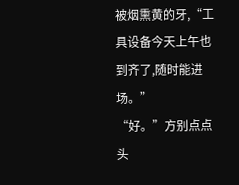被烟熏黄的牙,“工具设备今天上午也到齐了,随时能进场。”
“好。”方别点点头